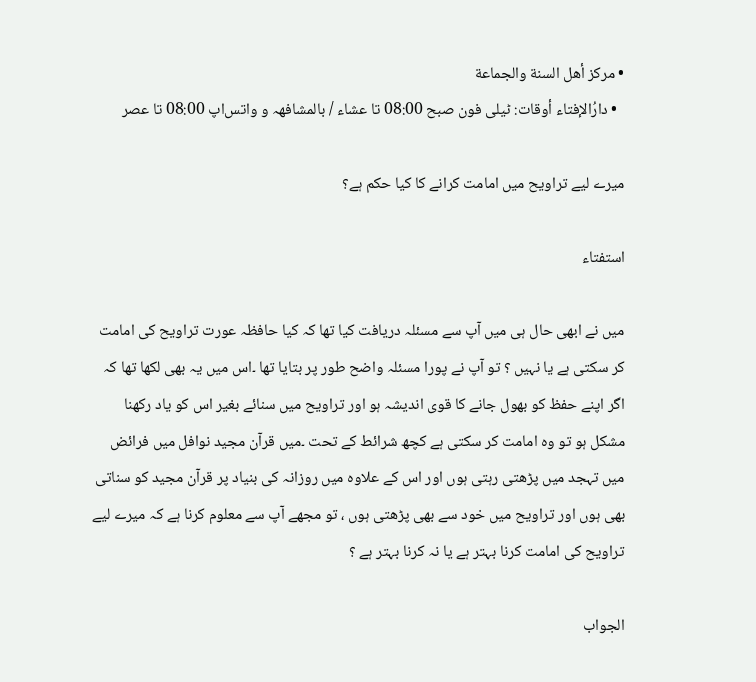• مركز أهل السنة والجماعة
  • دارُالإفتاء أوقات: ٹیلی فون صبح 08:00 تا عشاء / بالمشافھہ و واتس‌اپ 08:00 تا عصر

میرے لیے تراویح میں امامت کرانے کا کیا حکم ہے؟

استفتاء

میں نے ابھی حال ہی میں آپ سے مسئلہ دریافت کیا تھا کہ کیا حافظہ عورت تراویح کی امامت کر سکتی ہے یا نہیں ؟ تو آپ نے پورا مسئلہ واضح طور پر بتایا تھا ۔اس میں یہ بھی لکھا تھا کہ اگر اپنے حفظ کو بھول جانے کا قوی اندیشہ ہو اور تراویح میں سنائے بغیر اس کو یاد رکھنا مشکل ہو تو وہ امامت کر سکتی ہے کچھ شرائط کے تحت ۔میں قرآن مجید نوافل میں فرائض میں تہجد میں پڑھتی رہتی ہوں اور اس کے علاوہ میں روزانہ کی بنیاد پر قرآن مجید کو سناتی بھی ہوں اور تراویح میں خود سے بھی پڑھتی ہوں ، تو مجھے آپ سے معلوم کرنا ہے کہ میرے لیے تراویح کی امامت کرنا بہتر ہے یا نہ کرنا بہتر ہے ؟

الجواب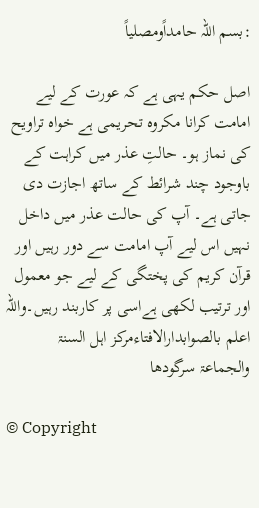:بسم اللہ حامداًومصلیاً

اصل حکم یہی ہے کہ عورت کے لیے امامت کرانا مکروہ تحریمی ہے خواہ تراویح کی نماز ہو۔ حالتِ عذر میں کراہت کے باوجود چند شرائط کے ساتھ اجازت دی جاتی ہے۔ آپ کی حالت عذر میں داخل نہیں اس لیے آپ امامت سے دور رہیں اور قرآن کریم کی پختگی کے لیے جو معمول اور ترتیب لکھی ہےاسی پر کاربند رہیں۔واللہ اعلم بالصوابدارالافتاءمرکز اہل السنۃ والجماعۃ سرگودھا

© Copyright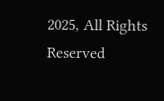2025, All Rights Reserved